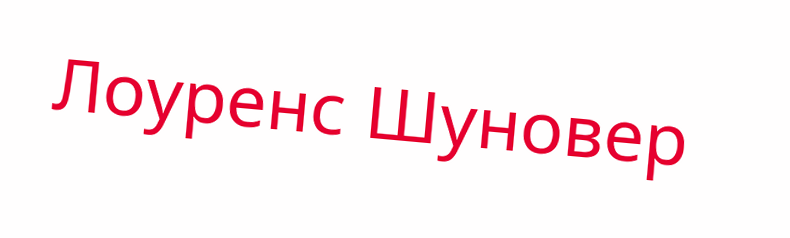Лоуренс Шуновер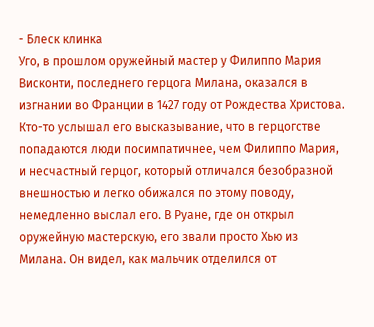- Блеск клинка
Уго, в прошлом оружейный мастер у Филиппо Мария Висконти, последнего герцога Милана, оказался в изгнании во Франции в 1427 году от Рождества Христова. Кто-то услышал его высказывание, что в герцогстве попадаются люди посимпатичнее, чем Филиппо Мария, и несчастный герцог, который отличался безобразной внешностью и легко обижался по этому поводу, немедленно выслал его. В Руане, где он открыл оружейную мастерскую, его звали просто Хью из Милана. Он видел, как мальчик отделился от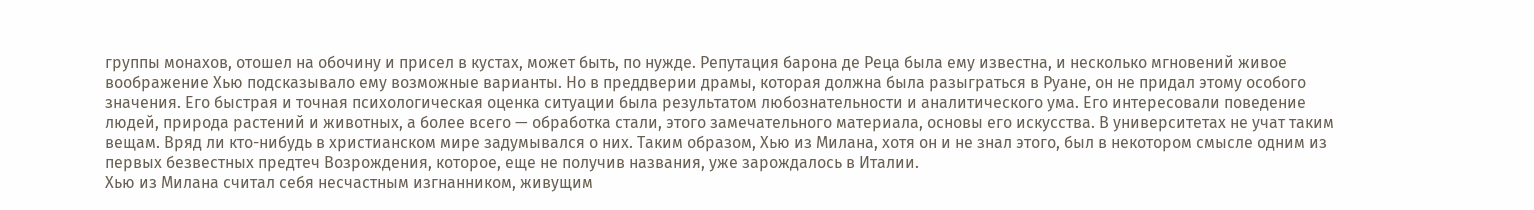группы монахов, отошел на обочину и присел в кустах, может быть, по нужде. Репутация барона де Реца была ему известна, и несколько мгновений живое воображение Хью подсказывало ему возможные варианты. Но в преддверии драмы, которая должна была разыграться в Руане, он не придал этому особого значения. Его быстрая и точная психологическая оценка ситуации была результатом любознательности и аналитического ума. Его интересовали поведение людей, природа растений и животных, а более всего — обработка стали, этого замечательного материала, основы его искусства. В университетах не учат таким вещам. Вряд ли кто-нибудь в христианском мире задумывался о них. Таким образом, Хью из Милана, хотя он и не знал этого, был в некотором смысле одним из первых безвестных предтеч Возрождения, которое, еще не получив названия, уже зарождалось в Италии.
Хью из Милана считал себя несчастным изгнанником, живущим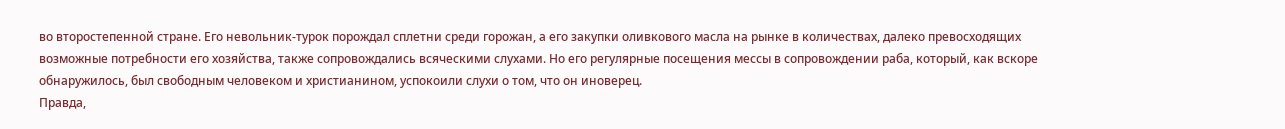во второстепенной стране. Его невольник-турок порождал сплетни среди горожан, а его закупки оливкового масла на рынке в количествах, далеко превосходящих возможные потребности его хозяйства, также сопровождались всяческими слухами. Но его регулярные посещения мессы в сопровождении раба, который, как вскоре обнаружилось, был свободным человеком и христианином, успокоили слухи о том, что он иноверец.
Правда,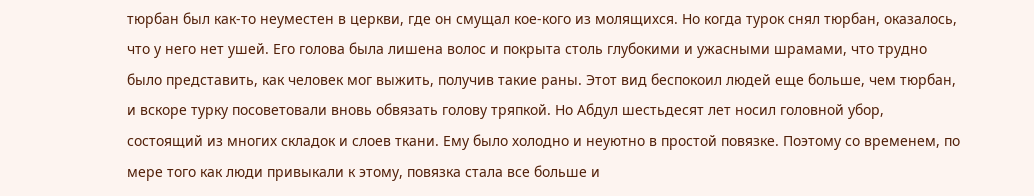тюрбан был как-то неуместен в церкви, где он смущал кое-кого из молящихся. Но когда турок снял тюрбан, оказалось, что у него нет ушей. Его голова была лишена волос и покрыта столь глубокими и ужасными шрамами, что трудно было представить, как человек мог выжить, получив такие раны. Этот вид беспокоил людей еще больше, чем тюрбан, и вскоре турку посоветовали вновь обвязать голову тряпкой. Но Абдул шестьдесят лет носил головной убор, состоящий из многих складок и слоев ткани. Ему было холодно и неуютно в простой повязке. Поэтому со временем, по мере того как люди привыкали к этому, повязка стала все больше и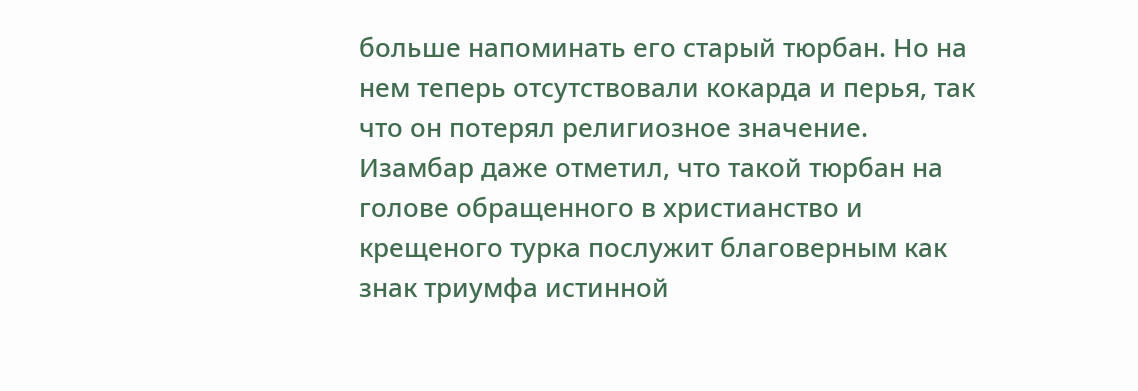больше напоминать его старый тюрбан. Но на нем теперь отсутствовали кокарда и перья, так что он потерял религиозное значение. Изамбар даже отметил, что такой тюрбан на голове обращенного в христианство и крещеного турка послужит благоверным как знак триумфа истинной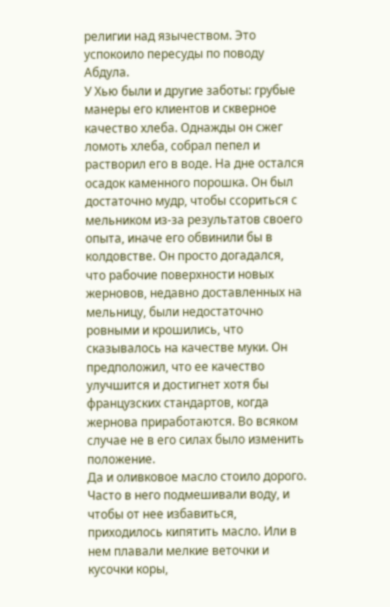религии над язычеством. Это успокоило пересуды по поводу Абдула.
У Хью были и другие заботы: грубые манеры его клиентов и скверное качество хлеба. Однажды он сжег ломоть хлеба, собрал пепел и растворил его в воде. На дне остался осадок каменного порошка. Он был достаточно мудр, чтобы ссориться с мельником из-за результатов своего опыта, иначе его обвинили бы в колдовстве. Он просто догадался, что рабочие поверхности новых жерновов, недавно доставленных на мельницу, были недостаточно ровными и крошились, что сказывалось на качестве муки. Он предположил, что ее качество улучшится и достигнет хотя бы французских стандартов, когда жернова приработаются. Во всяком случае не в его силах было изменить положение.
Да и оливковое масло стоило дорого. Часто в него подмешивали воду, и чтобы от нее избавиться, приходилось кипятить масло. Или в нем плавали мелкие веточки и кусочки коры,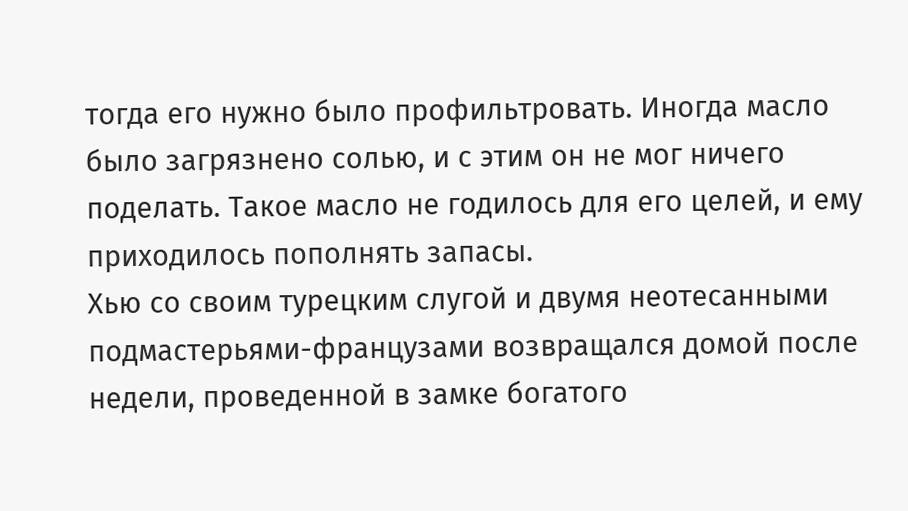тогда его нужно было профильтровать. Иногда масло было загрязнено солью, и с этим он не мог ничего поделать. Такое масло не годилось для его целей, и ему приходилось пополнять запасы.
Хью со своим турецким слугой и двумя неотесанными подмастерьями-французами возвращался домой после недели, проведенной в замке богатого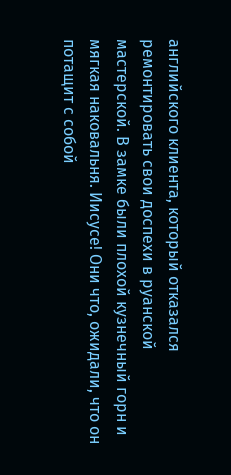английского клиента, который отказался ремонтировать свои доспехи в руанской мастерской. В замке были плохой кузнечный горн и мягкая наковальня. Иисусе! Они что, ожидали, что он потащит с собой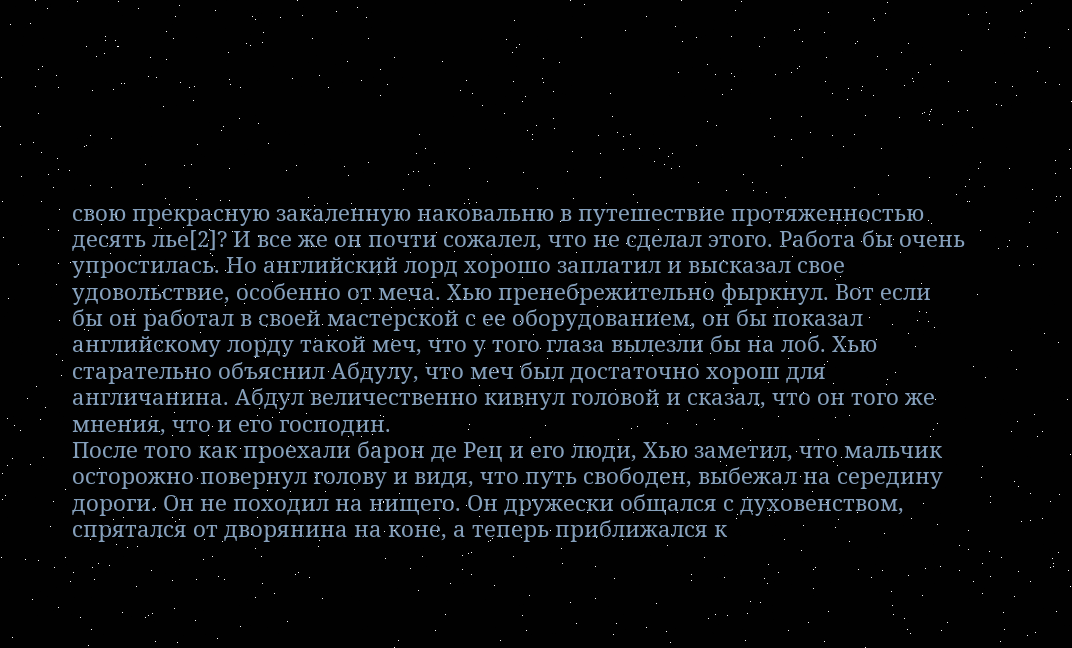свою прекрасную закаленную наковальню в путешествие протяженностью десять лье[2]? И все же он почти сожалел, что не сделал этого. Работа бы очень упростилась. Но английский лорд хорошо заплатил и высказал свое удовольствие, особенно от меча. Хью пренебрежительно фыркнул. Вот если бы он работал в своей мастерской с ее оборудованием, он бы показал английскому лорду такой меч, что у того глаза вылезли бы на лоб. Хью старательно объяснил Абдулу, что меч был достаточно хорош для англичанина. Абдул величественно кивнул головой и сказал, что он того же мнения, что и его господин.
После того как проехали барон де Рец и его люди, Хью заметил, что мальчик осторожно повернул голову и видя, что путь свободен, выбежал на середину дороги. Он не походил на нищего. Он дружески общался с духовенством, спрятался от дворянина на коне, а теперь приближался к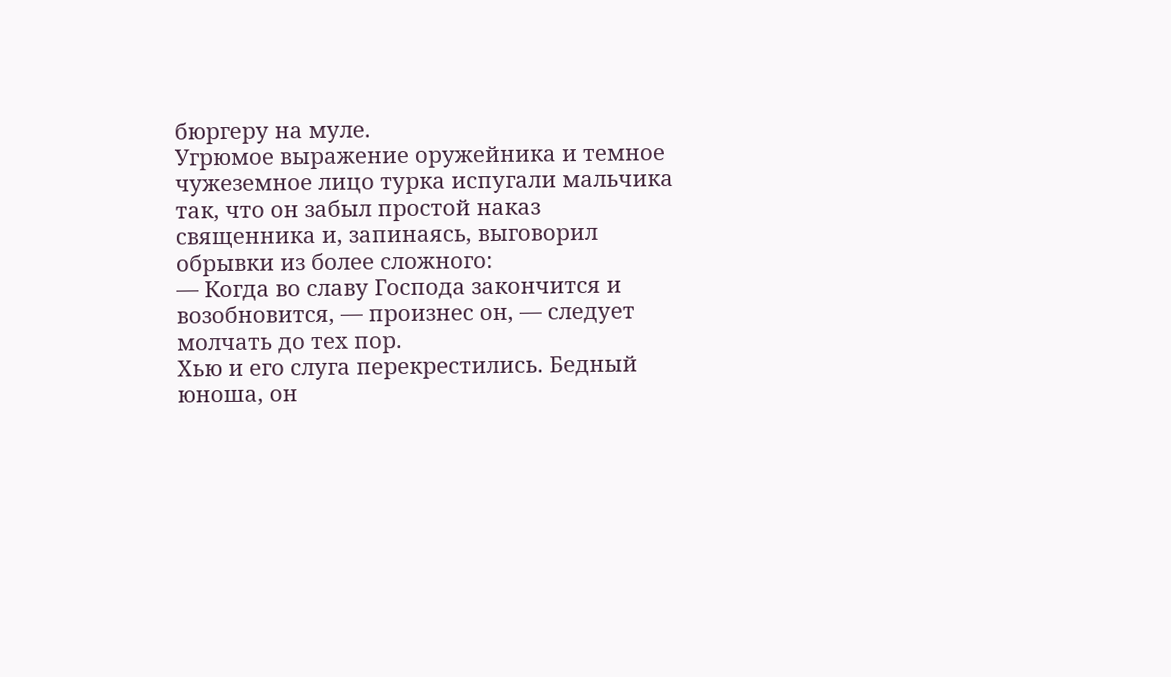бюргеру на муле.
Угрюмое выражение оружейника и темное чужеземное лицо турка испугали мальчика так, что он забыл простой наказ священника и, запинаясь, выговорил обрывки из более сложного:
— Когда во славу Господа закончится и возобновится, — произнес он, — следует молчать до тех пор.
Хью и его слуга перекрестились. Бедный юноша, он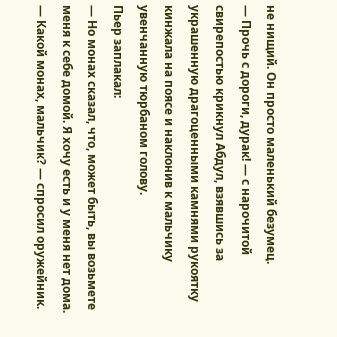не нищий. Он просто маленький безумец.
— Прочь с дороги, дурак! — с нарочитой свирепостью крикнул Абдул, взявшись за украшенную драгоценными камнями рукоятку кинжала на поясе и наклонив к мальчику увенчанную тюрбаном голову.
Пьер заплакал:
— Но монах сказал, что, может быть, вы возьмете меня к себе домой. Я хочу есть и у меня нет дома.
— Какой монах, мальчик? — спросил оружейник.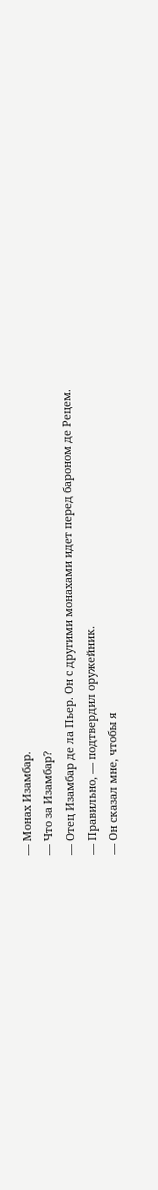— Монах Изамбар.
— Что за Изамбар?
— Отец Изамбар де ла Пьер. Он с другими монахами идет перед бароном де Рецем.
— Правильно, — подтвердил оружейник.
— Он сказал мне, чтобы я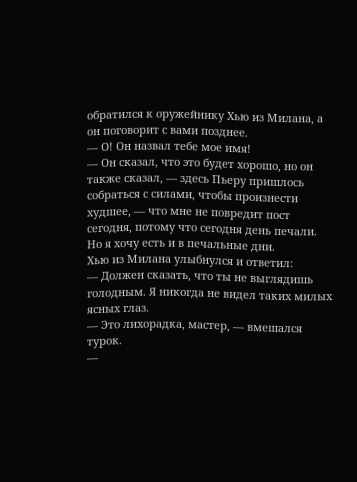обратился к оружейнику Хью из Милана, а он поговорит с вами позднее.
— О! Он назвал тебе мое имя!
— Он сказал, что это будет хорошо, но он также сказал, — здесь Пьеру пришлось собраться с силами, чтобы произнести худшее, — что мне не повредит пост сегодня, потому что сегодня день печали. Но я хочу есть и в печальные дни.
Хью из Милана улыбнулся и ответил:
— Должен сказать, что ты не выглядишь голодным. Я никогда не видел таких милых ясных глаз.
— Это лихорадка, мастер, — вмешался турок.
—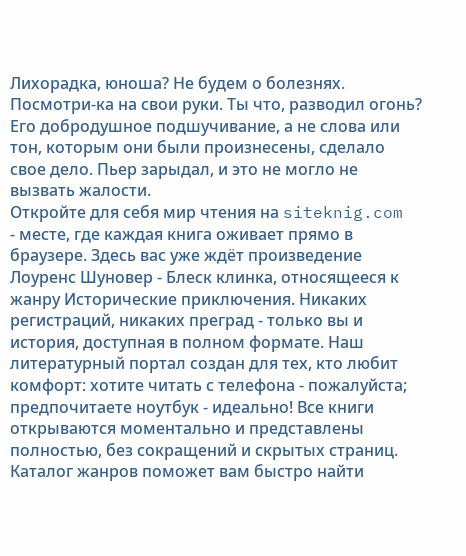Лихорадка, юноша? Не будем о болезнях. Посмотри-ка на свои руки. Ты что, разводил огонь?
Его добродушное подшучивание, а не слова или тон, которым они были произнесены, сделало свое дело. Пьер зарыдал, и это не могло не вызвать жалости.
Откройте для себя мир чтения на siteknig.com - месте, где каждая книга оживает прямо в браузере. Здесь вас уже ждёт произведение Лоуренс Шуновер - Блеск клинка, относящееся к жанру Исторические приключения. Никаких регистраций, никаких преград - только вы и история, доступная в полном формате. Наш литературный портал создан для тех, кто любит комфорт: хотите читать с телефона - пожалуйста; предпочитаете ноутбук - идеально! Все книги открываются моментально и представлены полностью, без сокращений и скрытых страниц. Каталог жанров поможет вам быстро найти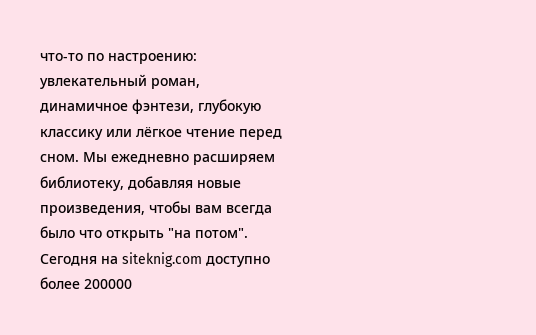что-то по настроению: увлекательный роман, динамичное фэнтези, глубокую классику или лёгкое чтение перед сном. Мы ежедневно расширяем библиотеку, добавляя новые произведения, чтобы вам всегда было что открыть "на потом". Сегодня на siteknig.com доступно более 200000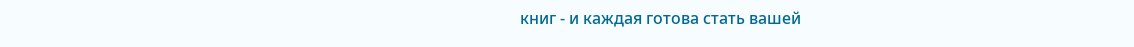книг - и каждая готова стать вашей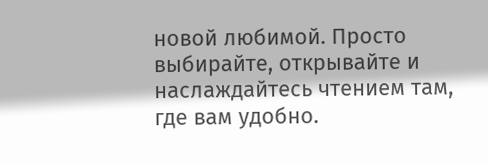новой любимой. Просто выбирайте, открывайте и наслаждайтесь чтением там, где вам удобно.